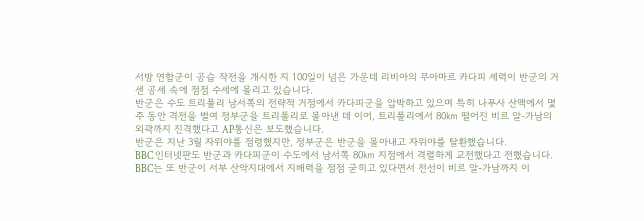서방 연합군이 공습 작전을 개시한 지 100일이 넘은 가운데 리비아의 무아마르 카다피 세력이 반군의 거센 공세 속에 점점 수세에 몰리고 있습니다.
반군은 수도 트리폴리 남서쪽의 전략적 거점에서 카다피군을 압박하고 있으며 특히 나푸사 산맥에서 몇주 동안 격전을 벌여 정부군을 트리폴리로 몰아낸 데 이어, 트리폴리에서 80㎞ 떨어진 비르 알-가남의 외곽까지 진격했다고 AP통신은 보도했습니다.
반군은 지난 3월 자위야를 점령했지만, 정부군은 반군을 몰아내고 자위야를 탈환했습니다.
BBC 인터넷판도 반군과 카다피군이 수도에서 남서쪽 80㎞ 지점에서 격렬하게 교전했다고 전했습니다.
BBC는 또 반군이 서부 산악지대에서 지배력을 점점 굳히고 있다면서 전선이 비르 알-가남까지 이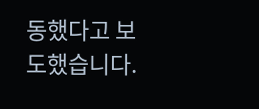동했다고 보도했습니다.